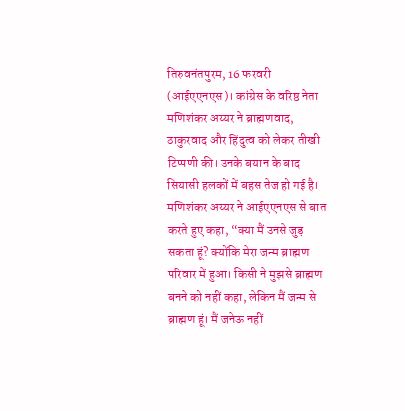तिरुवनंतपुरम, 16 फरवरी (आईएएनएस)। कांग्रेस के वरिष्ठ नेता मणिशंकर अय्यर ने ब्राह्मणवाद, ठाकुरवाद और हिंदुत्व को लेकर तीखी टिप्पणी की। उनके बयान के बाद सियासी हलकों में बहस तेज हो गई है।
मणिशंकर अय्यर ने आईएएनएस से बात करते हुए कहा, “क्या मैं उनसे जुड़ सकता हूं? क्योंकि मेरा जन्म ब्राह्मण परिवार में हुआ। किसी ने मुझसे ब्राह्मण बनने को नहीं कहा, लेकिन मैं जन्म से ब्राह्मण हूं। मैं जनेऊ नहीं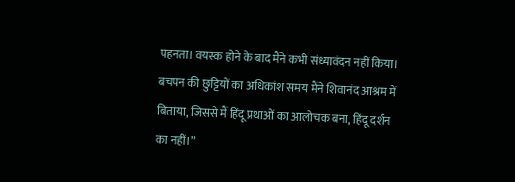पहनता। वयस्क होने के बाद मैंने कभी संध्यावंदन नहीं किया। बचपन की छुट्टियों का अधिकांश समय मैंने शिवानंद आश्रम में बिताया, जिससे मैं हिंदू प्रथाओं का आलोचक बना, हिंदू दर्शन का नहीं।”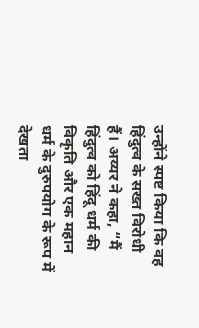उन्होंने स्पष्ट किया कि वह हिंदुत्व के सख्त विरोधी हैं। अय्यर ने कहा, “मैं हिंदुत्व को हिंदू धर्म की विकृति और एक महान धर्म के दुरुपयोग के रूप में देखता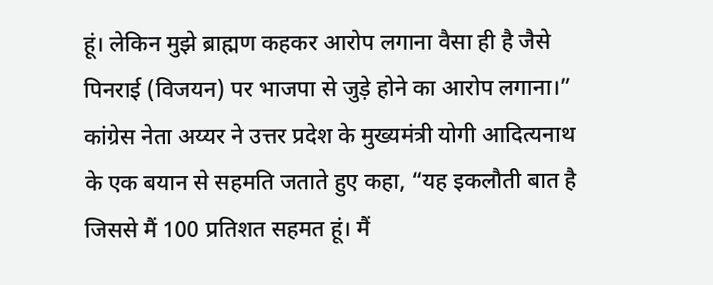हूं। लेकिन मुझे ब्राह्मण कहकर आरोप लगाना वैसा ही है जैसे पिनराई (विजयन) पर भाजपा से जुड़े होने का आरोप लगाना।”
कांग्रेस नेता अय्यर ने उत्तर प्रदेश के मुख्यमंत्री योगी आदित्यनाथ के एक बयान से सहमति जताते हुए कहा, “यह इकलौती बात है जिससे मैं 100 प्रतिशत सहमत हूं। मैं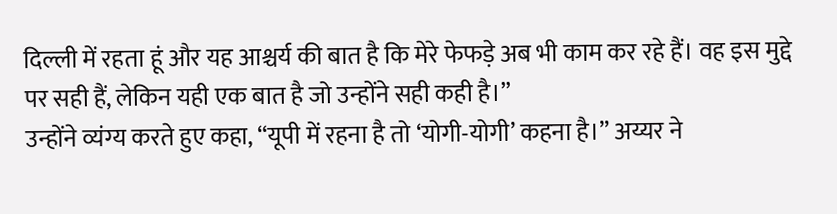दिल्ली में रहता हूं और यह आश्चर्य की बात है कि मेरे फेफड़े अब भी काम कर रहे हैं। वह इस मुद्दे पर सही हैं, लेकिन यही एक बात है जो उन्होंने सही कही है।”
उन्होंने व्यंग्य करते हुए कहा, “यूपी में रहना है तो ‘योगी-योगी’ कहना है।” अय्यर ने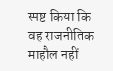स्पष्ट किया कि वह राजनीतिक माहौल नहीं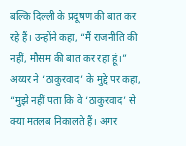बल्कि दिल्ली के प्रदूषण की बात कर रहे हैं। उन्होंने कहा, “मैं राजनीति की नहीं, मौसम की बात कर रहा हूं।”
अय्यर ने ‘ठाकुरवाद’ के मुद्दे पर कहा, “मुझे नहीं पता कि वे ‘ठाकुरवाद’ से क्या मतलब निकालते हैं। अगर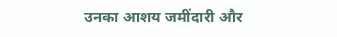उनका आशय जमींदारी और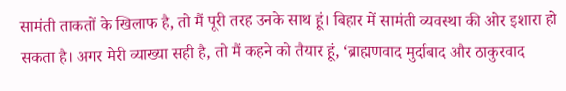सामंती ताकतों के खिलाफ है, तो मैं पूरी तरह उनके साथ हूं। बिहार में सामंती व्यवस्था की ओर इशारा हो सकता है। अगर मेरी व्याख्या सही है, तो मैं कहने को तैयार हूं, ‘ब्राह्मणवाद मुर्दाबाद और ठाकुरवाद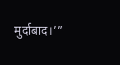मुर्दाबाद।’”